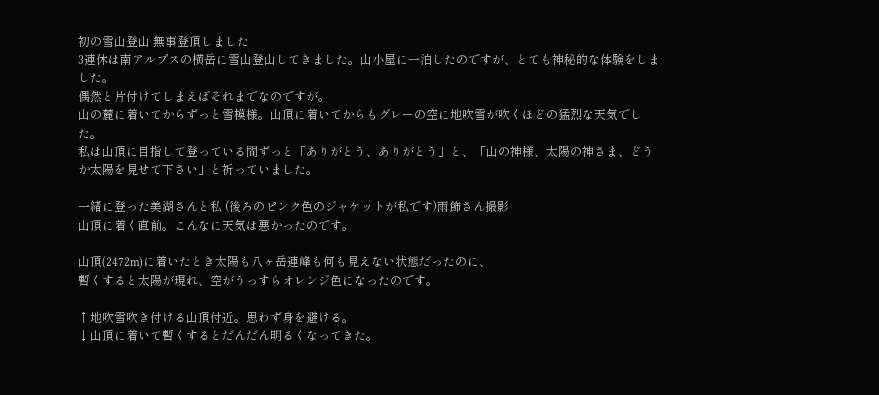初の雪山登山 無事登頂しました
3連休は南アルプスの横岳に雪山登山してきました。山小屋に一泊したのですが、とても神秘的な体験をしました。
偶然と片付けてしまえばそれまでなのですが。
山の麓に着いてからずっと雪模様。山頂に着いてからもグレーの空に地吹雪が吹くほどの猛烈な天気でした。
私は山頂に目指して登っている間ずっと「ありがとう、ありがとう」と、「山の神様、太陽の神さま、どうか太陽を見せて下さい」と祈っていました。

一緒に登った美湖さんと私 (後ろのピンク色のジャケットが私です)雨飾さん撮影
山頂に着く直前。こんなに天気は悪かったのです。

山頂(2472m)に着いたとき太陽も八ヶ岳連峰も何も見えない状態だったのに、
暫くすると太陽が現れ、空がうっすらオレンジ色になったのです。

↑地吹雪吹き付ける山頂付近。思わず身を避ける。
↓山頂に着いて暫くするとだんだん明るくなってきた。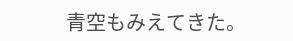青空もみえてきた。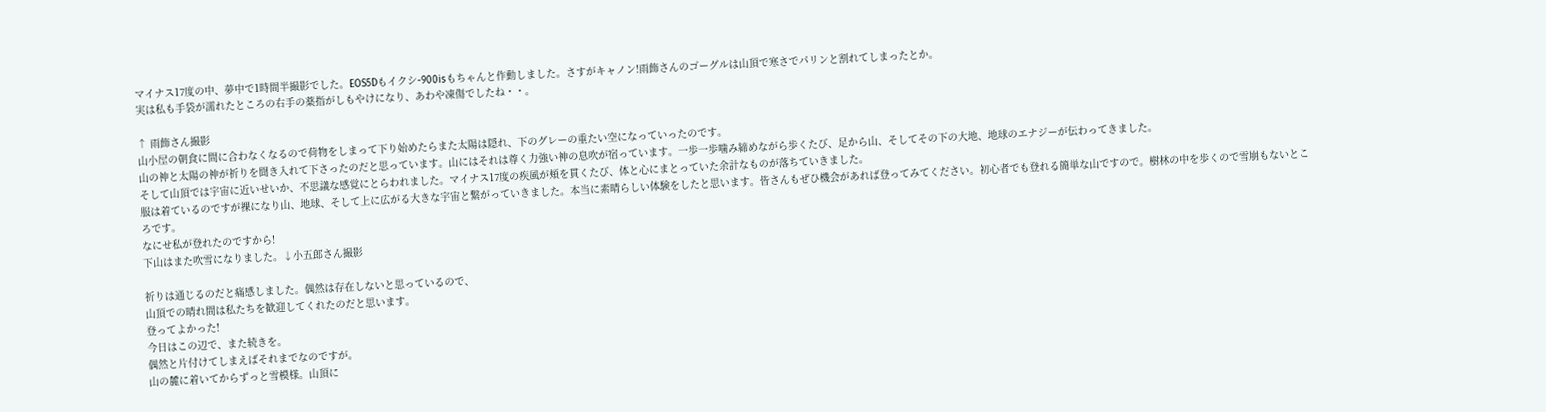マイナス17度の中、夢中で1時間半撮影でした。EOS5Dもイクシ-900isもちゃんと作動しました。さすがキャノン!雨飾さんのゴーグルは山頂で寒さでパリンと割れてしまったとか。
実は私も手袋が濡れたところの右手の薬指がしもやけになり、あわや凍傷でしたね・・。

↑ 雨飾さん撮影
山小屋の朝食に間に合わなくなるので荷物をしまって下り始めたらまた太陽は隠れ、下のグレーの重たい空になっていったのです。
山の神と太陽の神が祈りを聞き入れて下さったのだと思っています。山にはそれは尊く力強い神の息吹が宿っています。一歩一歩噛み締めながら歩くたび、足から山、そしてその下の大地、地球のエナジーが伝わってきました。
そして山頂では宇宙に近いせいか、不思議な感覚にとらわれました。マイナス17度の疾風が頬を貫くたび、体と心にまとっていた余計なものが落ちていきました。
服は着ているのですが裸になり山、地球、そして上に広がる大きな宇宙と繋がっていきました。本当に素晴らしい体験をしたと思います。皆さんもぜひ機会があれば登ってみてください。初心者でも登れる簡単な山ですので。樹林の中を歩くので雪崩もないところです。
なにせ私が登れたのですから!
下山はまた吹雪になりました。↓小五郎さん撮影

祈りは通じるのだと痛感しました。偶然は存在しないと思っているので、
山頂での晴れ間は私たちを歓迎してくれたのだと思います。
登ってよかった!
今日はこの辺で、また続きを。
偶然と片付けてしまえばそれまでなのですが。
山の麓に着いてからずっと雪模様。山頂に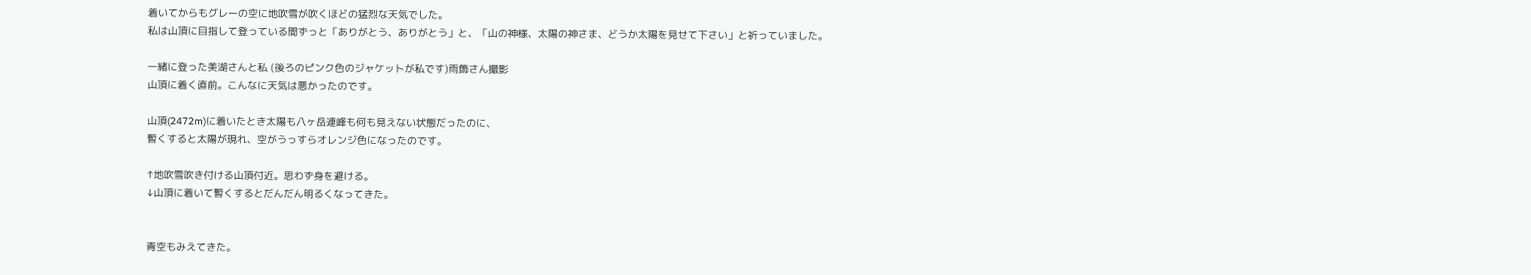着いてからもグレーの空に地吹雪が吹くほどの猛烈な天気でした。
私は山頂に目指して登っている間ずっと「ありがとう、ありがとう」と、「山の神様、太陽の神さま、どうか太陽を見せて下さい」と祈っていました。

一緒に登った美湖さんと私 (後ろのピンク色のジャケットが私です)雨飾さん撮影
山頂に着く直前。こんなに天気は悪かったのです。

山頂(2472m)に着いたとき太陽も八ヶ岳連峰も何も見えない状態だったのに、
暫くすると太陽が現れ、空がうっすらオレンジ色になったのです。

↑地吹雪吹き付ける山頂付近。思わず身を避ける。
↓山頂に着いて暫くするとだんだん明るくなってきた。


青空もみえてきた。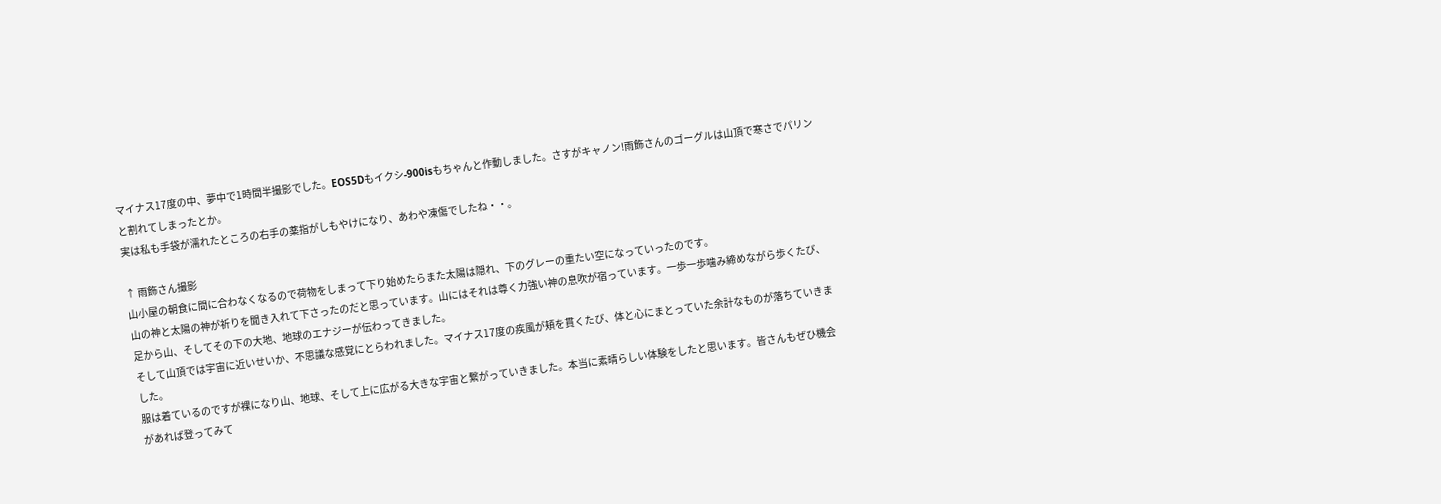マイナス17度の中、夢中で1時間半撮影でした。EOS5Dもイクシ-900isもちゃんと作動しました。さすがキャノン!雨飾さんのゴーグルは山頂で寒さでパリンと割れてしまったとか。
実は私も手袋が濡れたところの右手の薬指がしもやけになり、あわや凍傷でしたね・・。

↑ 雨飾さん撮影
山小屋の朝食に間に合わなくなるので荷物をしまって下り始めたらまた太陽は隠れ、下のグレーの重たい空になっていったのです。
山の神と太陽の神が祈りを聞き入れて下さったのだと思っています。山にはそれは尊く力強い神の息吹が宿っています。一歩一歩噛み締めながら歩くたび、足から山、そしてその下の大地、地球のエナジーが伝わってきました。
そして山頂では宇宙に近いせいか、不思議な感覚にとらわれました。マイナス17度の疾風が頬を貫くたび、体と心にまとっていた余計なものが落ちていきました。
服は着ているのですが裸になり山、地球、そして上に広がる大きな宇宙と繋がっていきました。本当に素晴らしい体験をしたと思います。皆さんもぜひ機会があれば登ってみて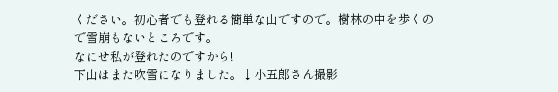ください。初心者でも登れる簡単な山ですので。樹林の中を歩くので雪崩もないところです。
なにせ私が登れたのですから!
下山はまた吹雪になりました。↓小五郎さん撮影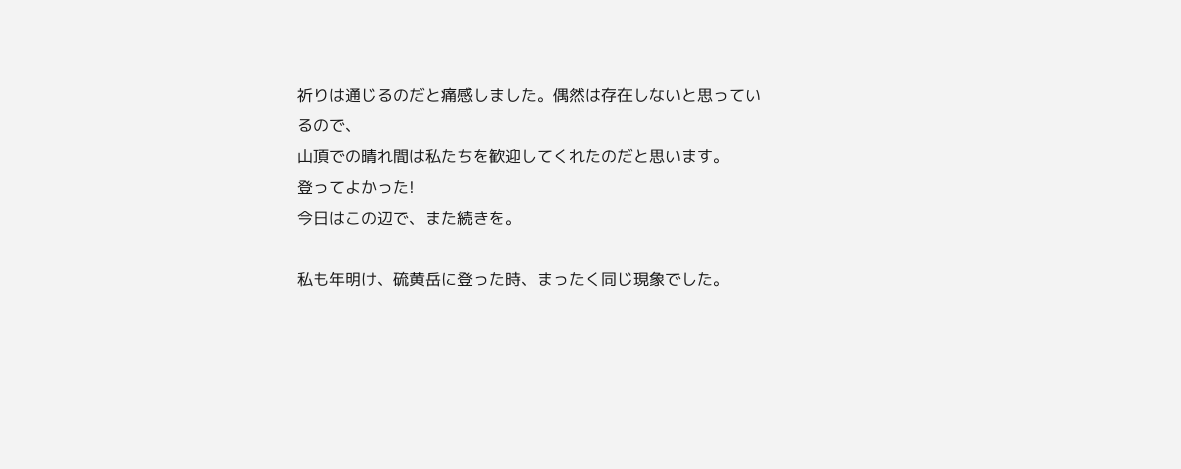祈りは通じるのだと痛感しました。偶然は存在しないと思っているので、
山頂での晴れ間は私たちを歓迎してくれたのだと思います。
登ってよかった!
今日はこの辺で、また続きを。

私も年明け、硫黄岳に登った時、まったく同じ現象でした。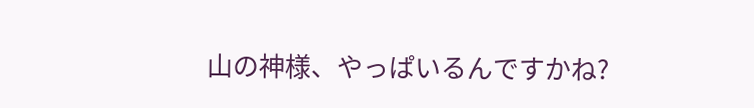山の神様、やっぱいるんですかね?